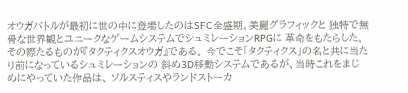オウガバトルが最初に世の中に登場したのはSFC全盛期。美麗グラフィックと 独特で無骨な世界観とユニークなゲームシステムでシュミレーションRPGに 革命をもたらした。その際たるものが『タクティクスオウガ』である。 今でこそ「タクティクス」の名と共に当たり前になっているシュミレーションの 斜め3D移動システムであるが、当時これをまじめにやっていた作品は、 ソルスティスやランドストーカ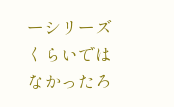ーシリーズくらいではなかったろ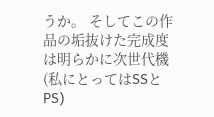うか。 そしてこの作品の垢抜けた完成度は明らかに次世代機(私にとってはSSとPS)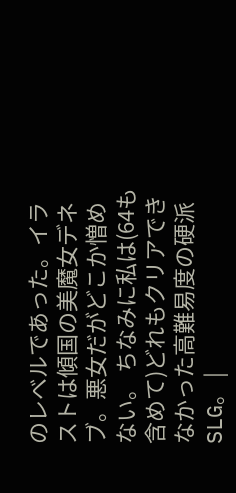のレベルであった。イラストは傾国の美魔女デネブ。悪女だがどこか憎めない。 ちなみに私は(64も含めて)どれもクリアできなかった高難易度の硬派SLG。 |